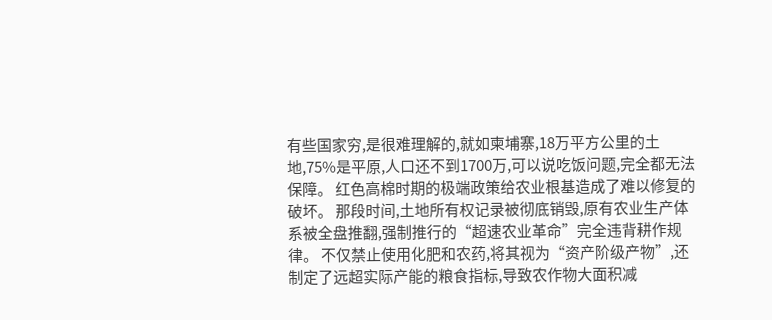有些国家穷,是很难理解的,就如柬埔寨,18万平方公里的土地,75%是平原,人口还不到1700万,可以说吃饭问题,完全都无法保障。 红色高棉时期的极端政策给农业根基造成了难以修复的破坏。 那段时间,土地所有权记录被彻底销毁,原有农业生产体系被全盘推翻,强制推行的“超速农业革命”完全违背耕作规律。 不仅禁止使用化肥和农药,将其视为“资产阶级产物”,还制定了远超实际产能的粮食指标,导致农作物大面积减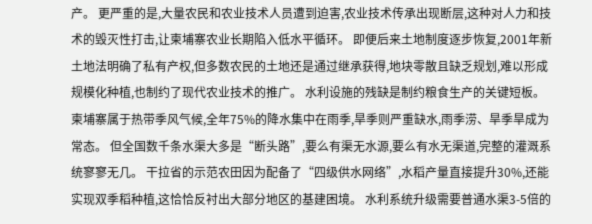产。 更严重的是,大量农民和农业技术人员遭到迫害,农业技术传承出现断层,这种对人力和技术的毁灭性打击,让柬埔寨农业长期陷入低水平循环。 即便后来土地制度逐步恢复,2001年新土地法明确了私有产权,但多数农民的土地还是通过继承获得,地块零散且缺乏规划,难以形成规模化种植,也制约了现代农业技术的推广。 水利设施的残缺是制约粮食生产的关键短板。 柬埔寨属于热带季风气候,全年75%的降水集中在雨季,旱季则严重缺水,雨季涝、旱季旱成为常态。 但全国数千条水渠大多是“断头路”,要么有渠无水源,要么有水无渠道,完整的灌溉系统寥寥无几。 干拉省的示范农田因为配备了“四级供水网络”,水稻产量直接提升30%,还能实现双季稻种植,这恰恰反衬出大部分地区的基建困境。 水利系统升级需要普通水渠3-5倍的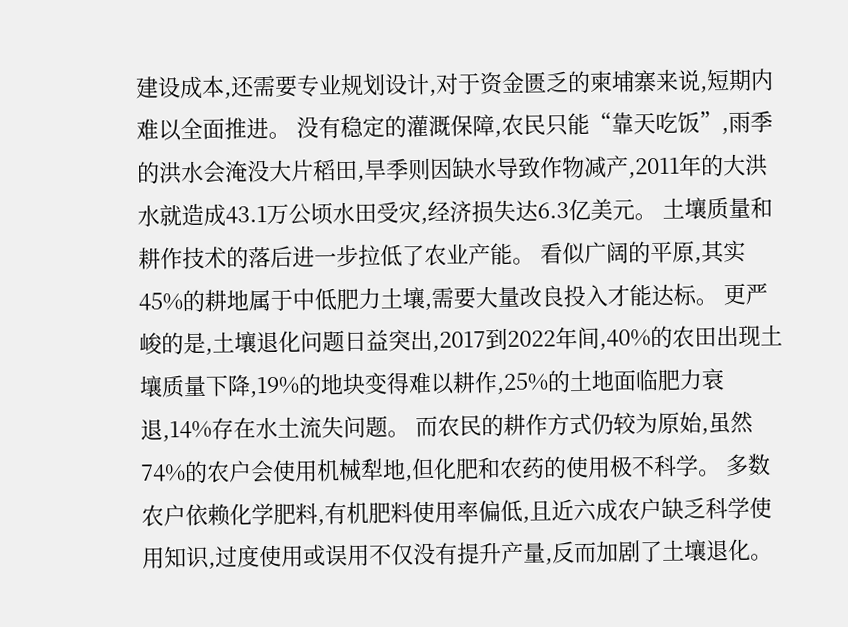建设成本,还需要专业规划设计,对于资金匮乏的柬埔寨来说,短期内难以全面推进。 没有稳定的灌溉保障,农民只能“靠天吃饭”,雨季的洪水会淹没大片稻田,旱季则因缺水导致作物减产,2011年的大洪水就造成43.1万公顷水田受灾,经济损失达6.3亿美元。 土壤质量和耕作技术的落后进一步拉低了农业产能。 看似广阔的平原,其实45%的耕地属于中低肥力土壤,需要大量改良投入才能达标。 更严峻的是,土壤退化问题日益突出,2017到2022年间,40%的农田出现土壤质量下降,19%的地块变得难以耕作,25%的土地面临肥力衰退,14%存在水土流失问题。 而农民的耕作方式仍较为原始,虽然74%的农户会使用机械犁地,但化肥和农药的使用极不科学。 多数农户依赖化学肥料,有机肥料使用率偏低,且近六成农户缺乏科学使用知识,过度使用或误用不仅没有提升产量,反而加剧了土壤退化。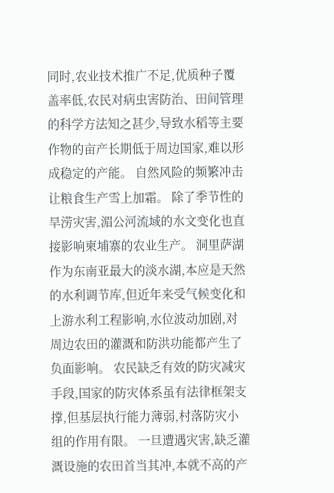同时,农业技术推广不足,优质种子覆盖率低,农民对病虫害防治、田间管理的科学方法知之甚少,导致水稻等主要作物的亩产长期低于周边国家,难以形成稳定的产能。 自然风险的频繁冲击让粮食生产雪上加霜。 除了季节性的旱涝灾害,湄公河流域的水文变化也直接影响柬埔寨的农业生产。 洞里萨湖作为东南亚最大的淡水湖,本应是天然的水利调节库,但近年来受气候变化和上游水利工程影响,水位波动加剧,对周边农田的灌溉和防洪功能都产生了负面影响。 农民缺乏有效的防灾减灾手段,国家的防灾体系虽有法律框架支撑,但基层执行能力薄弱,村落防灾小组的作用有限。 一旦遭遇灾害,缺乏灌溉设施的农田首当其冲,本就不高的产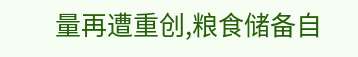量再遭重创,粮食储备自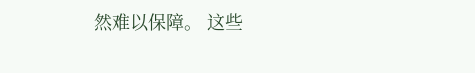然难以保障。 这些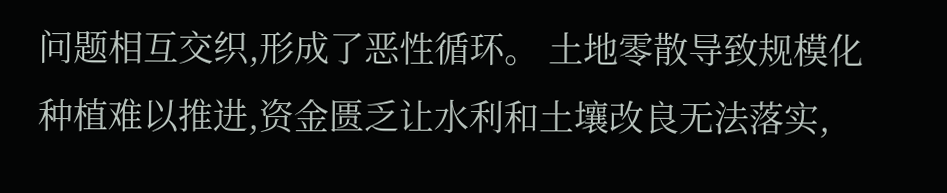问题相互交织,形成了恶性循环。 土地零散导致规模化种植难以推进,资金匮乏让水利和土壤改良无法落实,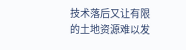技术落后又让有限的土地资源难以发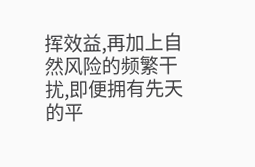挥效益,再加上自然风险的频繁干扰,即便拥有先天的平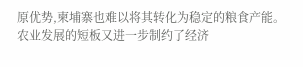原优势,柬埔寨也难以将其转化为稳定的粮食产能。 农业发展的短板又进一步制约了经济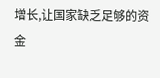增长,让国家缺乏足够的资金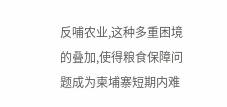反哺农业,这种多重困境的叠加,使得粮食保障问题成为柬埔寨短期内难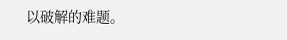以破解的难题。